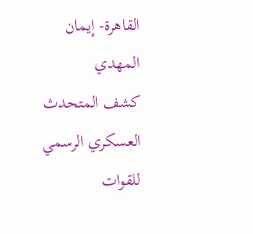القاهرة- إيمان المهدي
كشف المتحدث العسكري الرسمي للقوات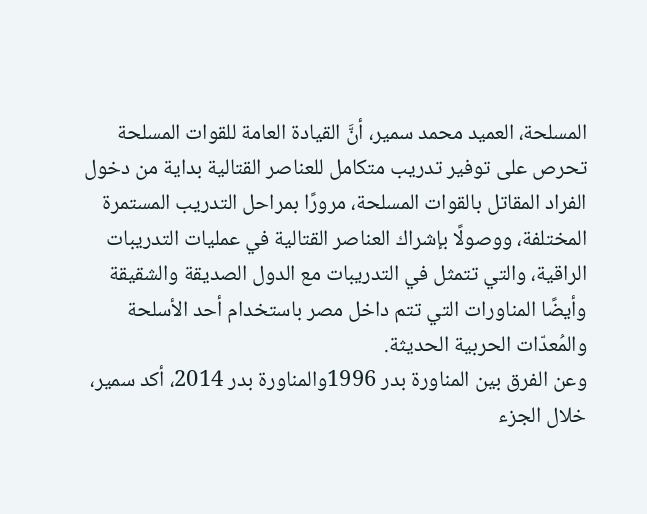المسلحة، العميد محمد سمير، أنَّ القيادة العامة للقوات المسلحة تحرص على توفير تدريب متكامل للعناصر القتالية بداية من دخول الفراد المقاتل بالقوات المسلحة، مرورًا بمراحل التدريب المستمرة المختلفة، ووصولًا بإشراك العناصر القتالية في عمليات التدريبات الراقية، والتي تتمثل في التدريبات مع الدول الصديقة والشقيقة وأيضًا المناورات التي تتم داخل مصر باستخدام أحد الأسلحة والمُعدّات الحربية الحديثة.
وعن الفرق بين المناورة بدر 1996والمناورة بدر 2014، أكد سمير، خلال الجزء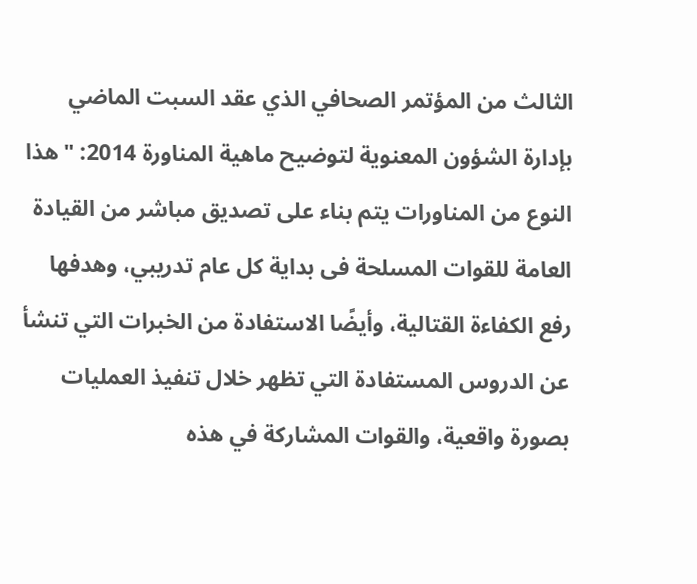الثالث من المؤتمر الصحافي الذي عقد السبت الماضي بإدارة الشؤون المعنوية لتوضيح ماهية المناورة 2014: "هذا النوع من المناورات يتم بناء على تصديق مباشر من القيادة العامة للقوات المسلحة فى بداية كل عام تدريبي، وهدفها رفع الكفاءة القتالية، وأيضًا الاستفادة من الخبرات التي تنشأ عن الدروس المستفادة التي تظهر خلال تنفيذ العمليات بصورة واقعية، والقوات المشاركة في هذه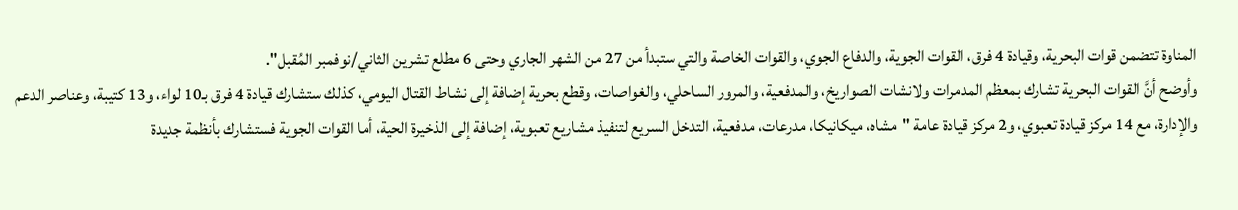المناوة تتضمن قوات البحرية، وقيادة 4 فرق، القوات الجوية، والدفاع الجوي، والقوات الخاصة والتي ستبدأ من 27 من الشهر الجاري وحتى 6 مطلع تشرين الثاني/نوفمبر المُقبل".
وأوضح أنَّ القوات البحرية تشارك بمعظم المدمرات ولانشات الصواريخ، والمدفعية، والمرور الساحلي، والغواصات، وقطع بحرية إضافة إلى نشاط القتال اليومي، كذلك ستشارك قيادة 4 فرق بـ10 لواء، و13 كتيبة، وعناصر الدعم والإدارة، مع 14 مركز قيادة تعبوي، و2 مركز قيادة عامة "مشاه، ميكانيكا، مدرعات، مدفعية، التدخل السريع لتنفيذ مشاريع تعبوية، إضافة إلى الذخيرة الحية، أما القوات الجوية فستشارك بأنظمة جديدة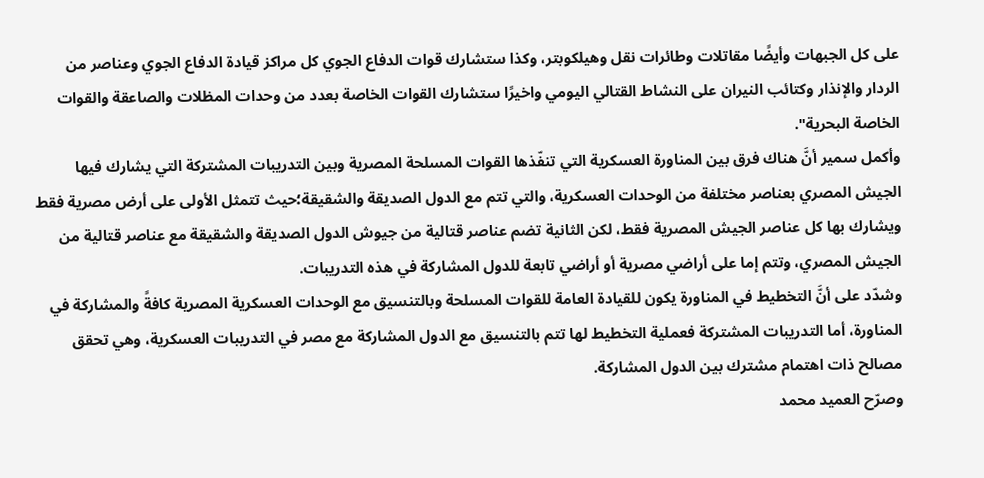على كل الجبهات وأيضًا مقاتلات وطائرات نقل وهيلكوبتر، وكذا ستشارك قوات الدفاع الجوي كل مراكز قيادة الدفاع الجوي وعناصر من الردار والإنذار وكتائب النيران على النشاط القتالي اليومي واخيرًا ستشارك القوات الخاصة بعدد من وحدات المظلات والصاعقة والقوات الخاصة البحرية".
وأكمل سمير أنَّ هناك فرق بين المناورة العسكرية التي تنفّذها القوات المسلحة المصرية وبين التدريبات المشتركة التي يشارك فيها الجيش المصري بعناصر مختلفة من الوحدات العسكرية، والتي تتم مع الدول الصديقة والشقيقة؛حيث تتمثل الأولى على أرض مصرية فقط ويشارك بها كل عناصر الجيش المصرية فقط، لكن الثانية تضم عناصر قتالية من جيوش الدول الصديقة والشقيقة مع عناصر قتالية من الجيش المصري، وتتم إما على أراضي مصرية أو أراضي تابعة للدول المشاركة في هذه التدريبات.
وشدّد على أنَّ التخطيط في المناورة يكون للقيادة العامة للقوات المسلحة وبالتنسيق مع الوحدات العسكرية المصرية كافةً والمشاركة في المناورة، أما التدريبات المشتركة فعملية التخطيط لها تتم بالتنسيق مع الدول المشاركة مع مصر في التدريبات العسكرية، وهي تحقق مصالح ذات اهتمام مشترك بين الدول المشاركة.
وصرّح العميد محمد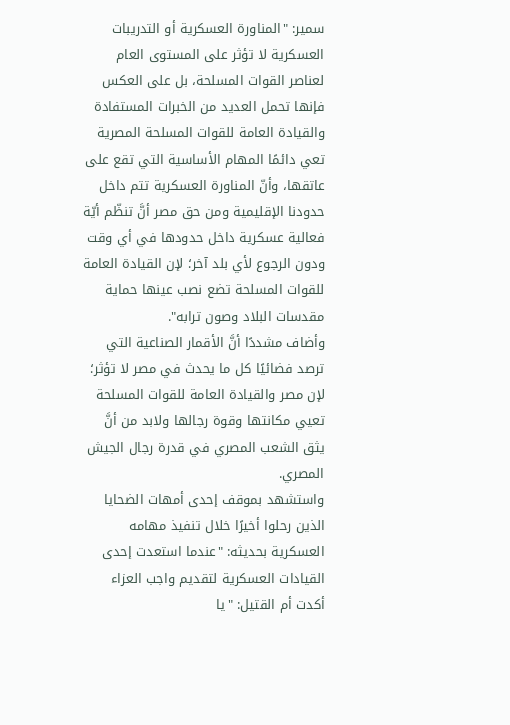سمير: "المناورة العسكرية أو التدريبات العسكرية لا تؤثر على المستوى العام لعناصر القوات المسلحة، بل على العكس فإنها تحمل العديد من الخبرات المستفادة والقيادة العامة للقوات المسلحة المصرية تعي دائمًا المهام الأساسية التي تقع على عاتقها، وأنّ المناورة العسكرية تتم داخل حدودنا الإقليمية ومن حق مصر أنَّ تنظّم أيّة فعالية عسكرية داخل حدودها في أي وقت ودون الرجوع لأي بلد آخر؛ لإن القيادة العامة للقوات المسلحة تضع نصب عينها حماية مقدسات البلاد وصون ترابه".
وأضاف مشددًا أنَّ الأقمار الصناعية التي ترصد فضائيًا كل ما يحدث في مصر لا تؤثر؛ لإن مصر والقيادة العامة للقوات المسلحة تعيي مكانتها وقوة رجالها ولابد من أنَّ يثق الشعب المصري في قدرة رجال الجيش المصري.
واستشهد بموقف إحدى أمهات الضحايا الذين رحلوا أخيرًا خلال تنفيذ مهامه العسكرية بحديثه: "عندما استعدت إحدى القيادات العسكرية لتقديم واجب العزاء أكدت أم القتيل: "يا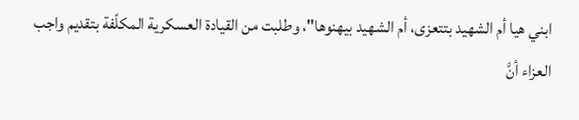ابني هيا أم الشهيد بتتعزى، أم الشهيد بيهنوها"، وطلبت من القيادة العسكرية المكلّفة بتقديم واجب العزاء أنَّ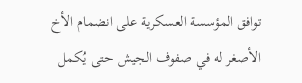توافق المؤسسة العسكرية على انضمام الأخ الأصغر له في صفوف الجيش حتى يُكمل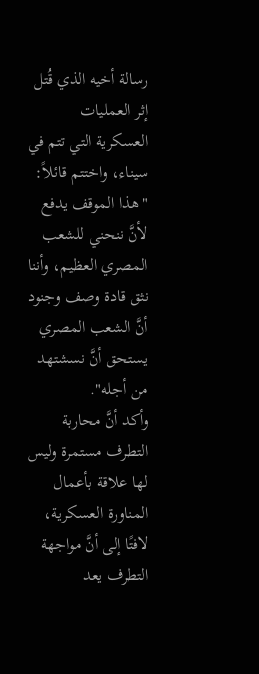رسالة أخيه الذي قُتل
إثر العمليات العسكرية التي تتم في سيناء، واختتم قائلاً: "هذا الموقف يدفع لأنَّ ننحني للشعب المصري العظيم، وأننا نثق قادة وصف وجنود أنَّ الشعب المصري يستحق أنَّ نسشتهد من أجله".
وأكد أنَّ محاربة التطرف مستمرة وليس لها علاقة بأعمال المناورة العسكرية، لافتًا إلى أنَّ مواجهة التطرف يعد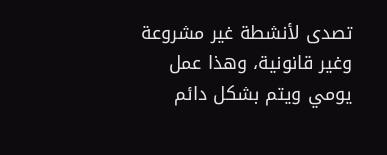تصدى لأنشطة غير مشروعة وغير قانونية، وهذا عمل يومي ويتم بشكل دائم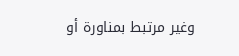وغير مرتبط بمناورة أو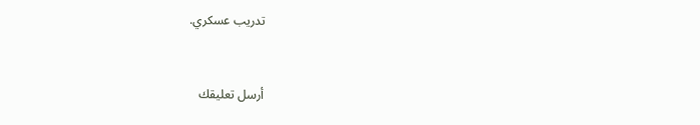تدريب عسكري.


أرسل تعليقك